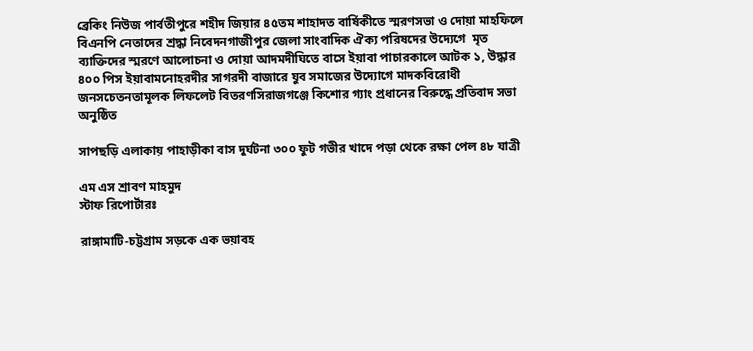ব্রেকিং নিউজ পার্বতীপুরে শহীদ জিয়ার ৪৫তম শাহাদত বার্ষিকীতে স্মরণসভা ও দোয়া মাহফিলে বিএনপি নেতাদের শ্রদ্ধা নিবেদনগাজীপুর জেলা সাংবাদিক ঐক্য পরিষদের উদ্যেগে  মৃত ব্যাক্তিদের স্মরণে আলোচনা ও দোয়া আদমদীঘিতে বাসে ইয়াবা পাচারকালে আটক ১, উদ্ধার ৪০০ পিস ইয়াবামনোহরদীর সাগরদী বাজারে যুব সমাজের উদ্যোগে মাদকবিরোধী জনসচেতনতামূলক লিফলেট বিতরণসিরাজগঞ্জে কিশোর গ্যাং প্রধানের বিরুদ্ধে প্রতিবাদ সভা অনুষ্ঠিত

সাপছড়ি এলাকায় পাহাড়ীকা বাস দুর্ঘটনা ৩০০ ফুট গভীর খাদে পড়া থেকে রক্ষা পেল ৪৮ যাত্রী

এম এস শ্রাবণ মাহমুদ
স্টাফ রিপোর্টারঃ

রাঙ্গামাটি-চট্টগ্রাম সড়কে এক ভয়াবহ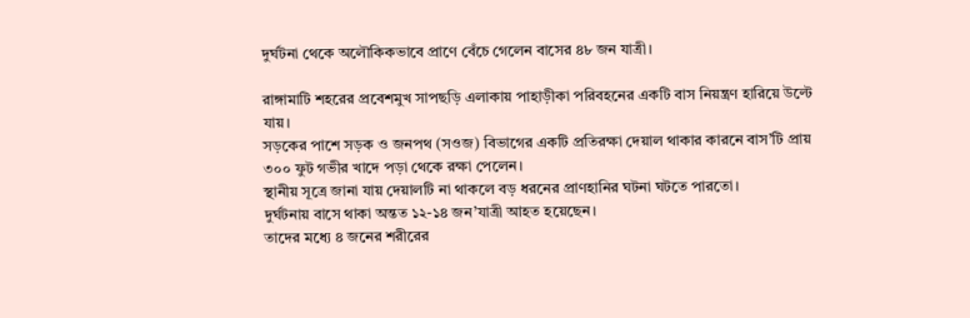দুর্ঘটনা থেকে অলৌকিকভাবে প্রাণে বেঁচে গেলেন বাসের ৪৮ জন যাত্রী।

রাঙ্গামাটি শহরের প্রবেশমুখ সাপছড়ি এলাকায় পাহাড়ীকা পরিবহনের একটি বাস নিয়ন্ত্রণ হারিয়ে উল্টে যায়।
সড়কের পাশে সড়ক ও জনপথ (সওজ) বিভাগের একটি প্রতিরক্ষা দেয়াল থাকার কারনে বাস’টি প্রায় ৩০০ ফুট গভীর খাদে পড়া থেকে রক্ষা পেলেন।
স্থানীয় সূত্রে জানা যায় দেয়ালটি না থাকলে বড় ধরনের প্রাণহানির ঘটনা ঘটতে পারতো।
দুর্ঘটনায় বাসে থাকা অন্তত ১২-১৪ জন’যাত্রী আহত হয়েছেন।
তাদের মধ্যে ৪ জনের শরীরের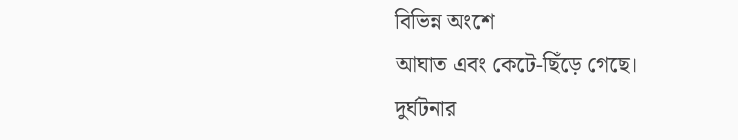বিভিন্ন অংশে
আঘাত এবং কেটে-ছিঁড়ে গেছে।
দুর্ঘটনার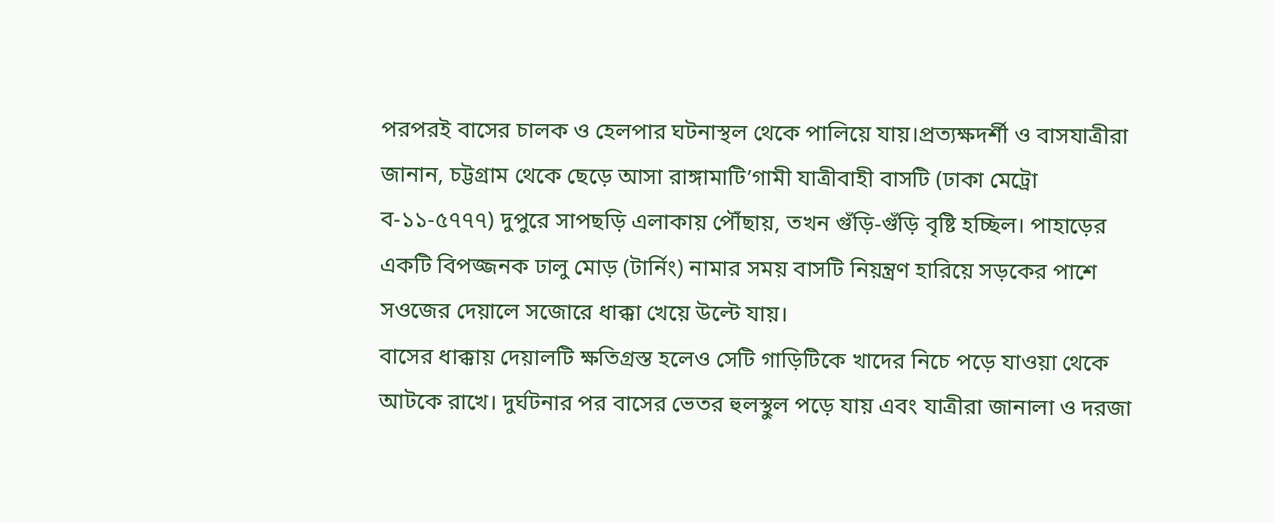পরপরই বাসের চালক ও হেলপার ঘটনাস্থল থেকে পালিয়ে যায়।প্রত্যক্ষদর্শী ও বাসযাত্রীরা জানান, চট্টগ্রাম থেকে ছেড়ে আসা রাঙ্গামাটি’গামী যাত্রীবাহী বাসটি (ঢাকা মেট্রো ব-১১-৫৭৭৭) দুপুরে সাপছড়ি এলাকায় পৌঁছায়, তখন গুঁড়ি-গুঁড়ি বৃষ্টি হচ্ছিল। পাহাড়ের একটি বিপজ্জনক ঢালু মোড় (টার্নিং) নামার সময় বাসটি নিয়ন্ত্রণ হারিয়ে সড়কের পাশে সওজের দেয়ালে সজোরে ধাক্কা খেয়ে উল্টে যায়।
বাসের ধাক্কায় দেয়ালটি ক্ষতিগ্রস্ত হলেও সেটি গাড়িটিকে খাদের নিচে পড়ে যাওয়া থেকে আটকে রাখে। দুর্ঘটনার পর বাসের ভেতর হুলস্থুল পড়ে যায় এবং যাত্রীরা জানালা ও দরজা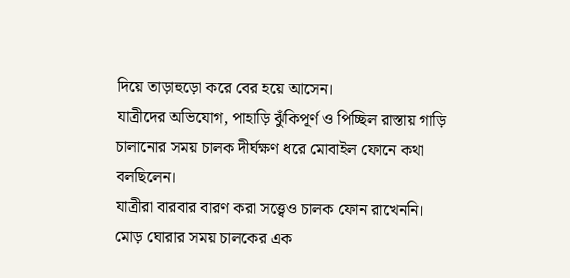দিয়ে তাড়াহুড়ো করে বের হয়ে আসেন।
যাত্রীদের অভিযোগ, পাহাড়ি ঝুঁকিপূর্ণ ও পিচ্ছিল রাস্তায় গাড়ি চালানোর সময় চালক দীর্ঘক্ষণ ধরে মোবাইল ফোনে কথা বলছিলেন।
যাত্রীরা বারবার বারণ করা সত্ত্বেও চালক ফোন রাখেননি।
মোড় ঘোরার সময় চালকের এক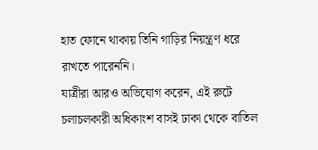হাত ফোনে থাকায় তিনি গাড়ির নিয়ন্ত্রণ ধরে রাখতে পারেননি।
যাত্রীরা আরও অভিযোগ করেন, এই রুটে চলাচলকারী অধিকাংশ বাসই ঢাকা থেকে বাতিল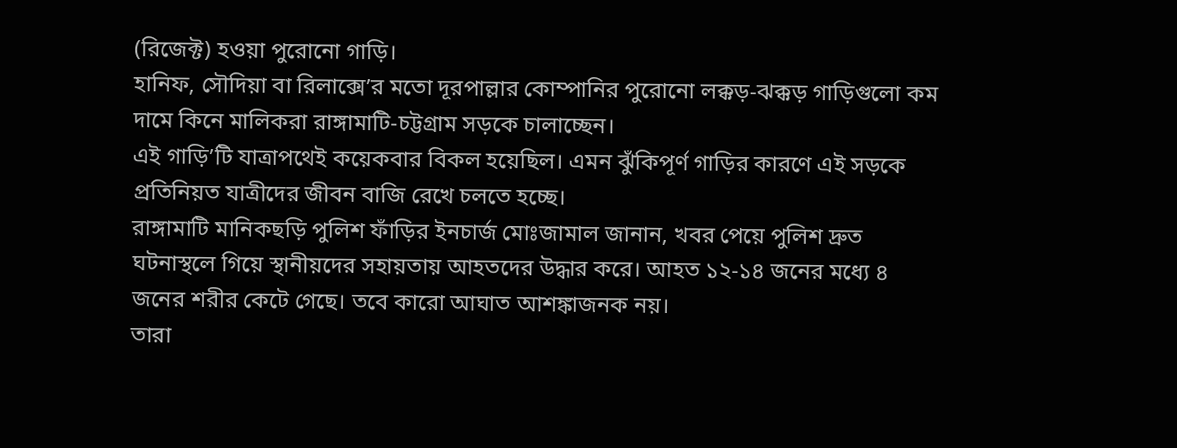(রিজেক্ট) হওয়া পুরোনো গাড়ি।
হানিফ, সৌদিয়া বা রিলাক্সে’র মতো দূরপাল্লার কোম্পানির পুরোনো লক্কড়-ঝক্কড় গাড়িগুলো কম দামে কিনে মালিকরা রাঙ্গামাটি-চট্টগ্রাম সড়কে চালাচ্ছেন।
এই গাড়ি’টি যাত্রাপথেই কয়েকবার বিকল হয়েছিল। এমন ঝুঁকিপূর্ণ গাড়ির কারণে এই সড়কে প্রতিনিয়ত যাত্রীদের জীবন বাজি রেখে চলতে হচ্ছে।
রাঙ্গামাটি মানিকছড়ি পুলিশ ফাঁড়ির ইনচার্জ মোঃজামাল জানান, খবর পেয়ে পুলিশ দ্রুত ঘটনাস্থলে গিয়ে স্থানীয়দের সহায়তায় আহতদের উদ্ধার করে। আহত ১২-১৪ জনের মধ্যে ৪ জনের শরীর কেটে গেছে। তবে কারো আঘাত আশঙ্কাজনক নয়।
তারা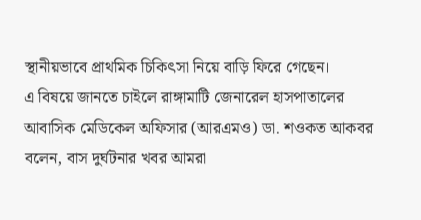স্থানীয়ভাবে প্রাথমিক চিকিৎসা নিয়ে বাড়ি ফিরে গেছেন।
এ বিষয়ে জানতে চাইলে রাঙ্গামাটি জেনারেল হাসপাতালের আবাসিক মেডিকেল অফিসার (আরএমও) ডা. শওকত আকবর বলেন, বাস দুর্ঘটনার খবর আমরা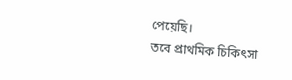পেয়েছি।
তবে প্রাথমিক চিকিৎসা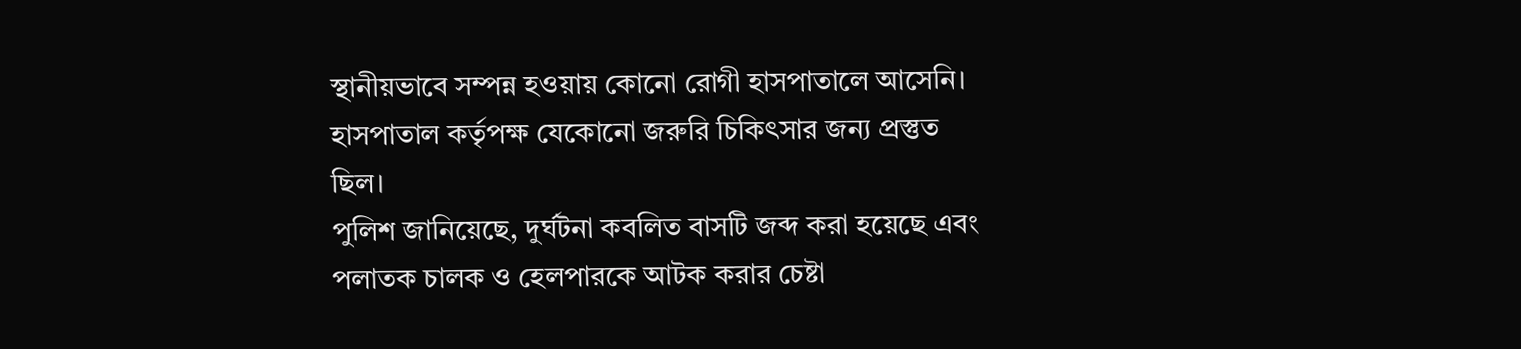স্থানীয়ভাবে সম্পন্ন হওয়ায় কোনো রোগী হাসপাতালে আসেনি।
হাসপাতাল কর্তৃপক্ষ যেকোনো জরুরি চিকিৎসার জন্য প্রস্তুত ছিল।
পুলিশ জানিয়েছে, দুর্ঘটনা কবলিত বাসটি জব্দ করা হয়েছে এবং পলাতক চালক ও হেলপারকে আটক করার চেষ্টা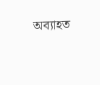অব্যাহত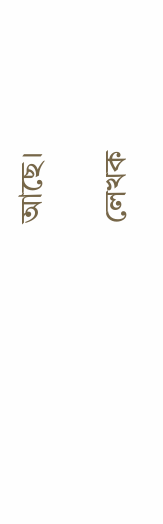আছে।

লেখক